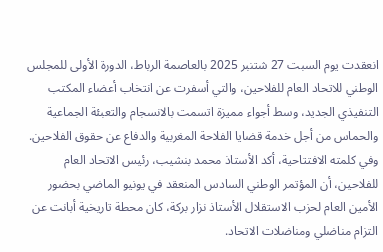انعقدت يوم السبت 27 شتنبر 2025 بالعاصمة الرباط، الدورة الأولى للمجلس الوطني للاتحاد العام للفلاحين، والتي أسفرت عن انتخاب أعضاء المكتب التنفيذي الجديد، وسط أجواء مميزة اتسمت بالانسجام والتعبئة الجماعية والحماس من أجل خدمة قضايا الفلاحة المغربية والدفاع عن حقوق الفلاحين.
وفي كلمته الافتتاحية، أكد الأستاذ محمد بنشيب، رئيس الاتحاد العام للفلاحين، أن المؤتمر الوطني السادس المنعقد في يونيو الماضي بحضور الأمين العام لحزب الاستقلال الأستاذ نزار بركة، كان محطة تاريخية أبانت عن التزام مناضلي ومناضلات الاتحاد.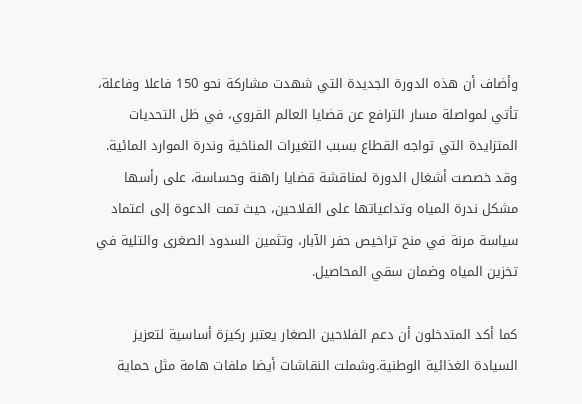وأضاف أن هذه الدورة الجديدة التي شهدت مشاركة نحو 150 فاعلا وفاعلة، تأتي لمواصلة مسار الترافع عن قضايا العالم القروي، في ظل التحديات المتزايدة التي تواجه القطاع بسبب التغيرات المناخية وندرة الموارد المائية.
وقد خصصت أشغال الدورة لمناقشة قضايا راهنة وحساسة، على رأسها مشكل ندرة المياه وتداعياتها على الفلاحين، حيث تمت الدعوة إلى اعتماد سياسة مرنة في منح تراخيص حفر الآبار، وتثمين السدود الصغرى والتلية في تخزين المياه وضمان سقي المحاصيل.

كما أكد المتدخلون أن دعم الفلاحين الصغار يعتبر ركيزة أساسية لتعزيز السيادة الغذائية الوطنية.وشملت النقاشات أيضا ملفات هامة مثل حماية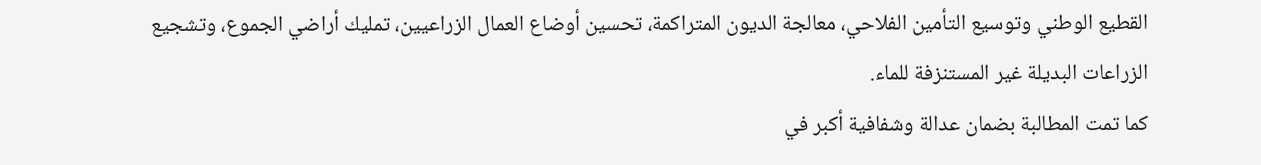القطيع الوطني وتوسيع التأمين الفلاحي، معالجة الديون المتراكمة، تحسين أوضاع العمال الزراعيين، تمليك أراضي الجموع، وتشجيع الزراعات البديلة غير المستنزفة للماء.
كما تمت المطالبة بضمان عدالة وشفافية أكبر في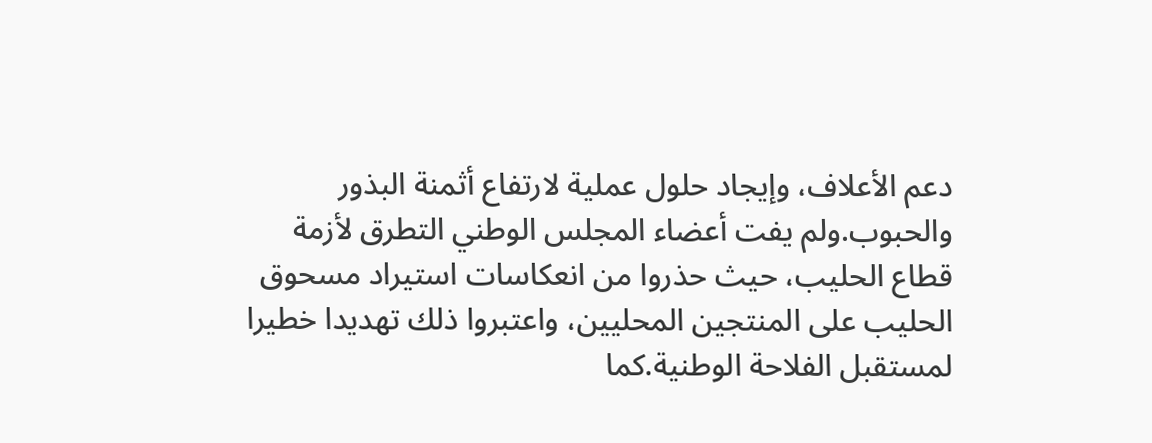دعم الأعلاف، وإيجاد حلول عملية لارتفاع أثمنة البذور والحبوب.ولم يفت أعضاء المجلس الوطني التطرق لأزمة قطاع الحليب، حيث حذروا من انعكاسات استيراد مسحوق الحليب على المنتجين المحليين، واعتبروا ذلك تهديدا خطيرا لمستقبل الفلاحة الوطنية.كما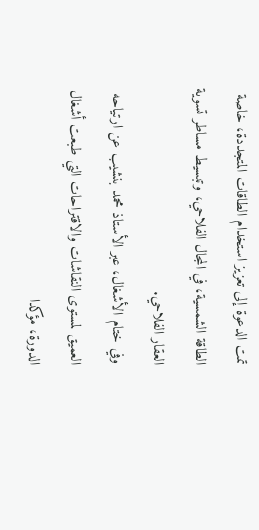تمت الدعوة إلى تعزيز استخدام الطاقات المتجددة، خاصة الطاقة الشمسية، في المجال الفلاحي، وتبسيط مساطر تسوية العقار الفلاحي.
وفي ختام الأشغال، عبر الأستاذ محمد بنشيب عن ارتياحه العميق لمستوى النقاشات والاقتراحات التي طبعت أشغال الدورة، مؤكدا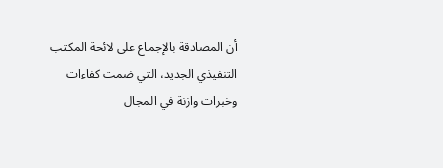أن المصادقة بالإجماع على لائحة المكتب التنفيذي الجديد، التي ضمت كفاءات وخبرات وازنة في المجال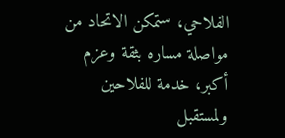الفلاحي، ستمكن الاتحاد من مواصلة مساره بثقة وعزم أكبر، خدمة للفلاحين ولمستقبل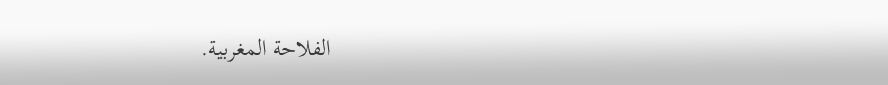الفلاحة المغربية.